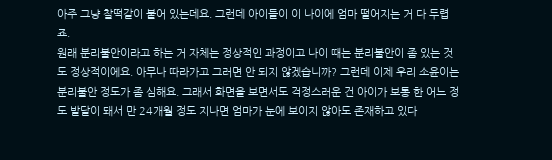아주 그냥 찰떡같이 붙어 있는데요. 그런데 아이들이 이 나이에 엄마 떨어지는 거 다 두렵죠.
원래 분리불안이라고 하는 거 자체는 정상적인 과정이고 나이 때는 분리불안이 좀 있는 것도 정상적이에요. 아무나 따라가고 그러면 안 되지 않겠습니까? 그런데 이제 우리 소윤이는 분리불안 정도가 좀 심해요. 그래서 화면을 보면서도 걱정스러운 건 아이가 보통 한 어느 정도 발달이 돼서 만 24개월 정도 지나면 엄마가 눈에 보이지 않아도 존재하고 있다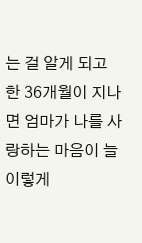는 걸 알게 되고 한 36개월이 지나면 엄마가 나를 사랑하는 마음이 늘 이렇게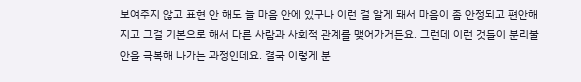보여주지 않고 표현 안 해도 늘 마음 안에 있구나 이런 걸 알게 돼서 마음이 좀 안정되고 편안해지고 그걸 기본으로 해서 다른 사람과 사회적 관계를 맺어가거든요. 그런데 이런 것들이 분리불안을 극복해 나가는 과정인데요. 결국 이렇게 분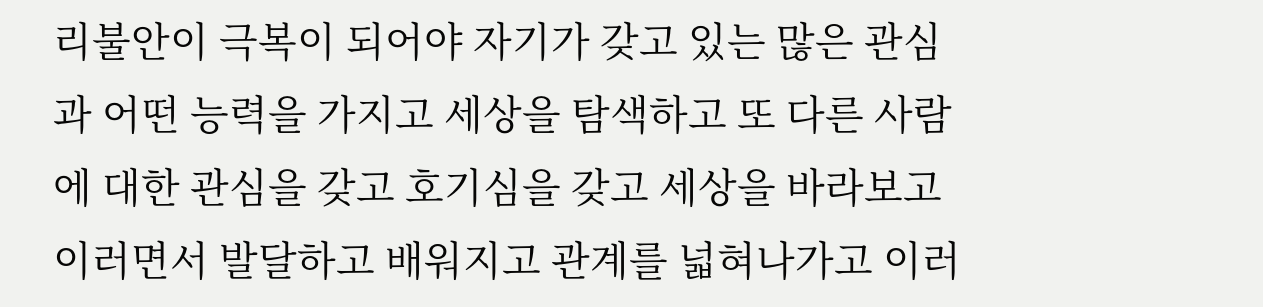리불안이 극복이 되어야 자기가 갖고 있는 많은 관심과 어떤 능력을 가지고 세상을 탐색하고 또 다른 사람에 대한 관심을 갖고 호기심을 갖고 세상을 바라보고 이러면서 발달하고 배워지고 관계를 넓혀나가고 이러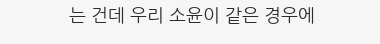는 건데 우리 소윤이 같은 경우에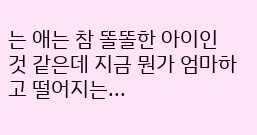는 애는 참 똘똘한 아이인 것 같은데 지금 뭔가 엄마하고 떨어지는...